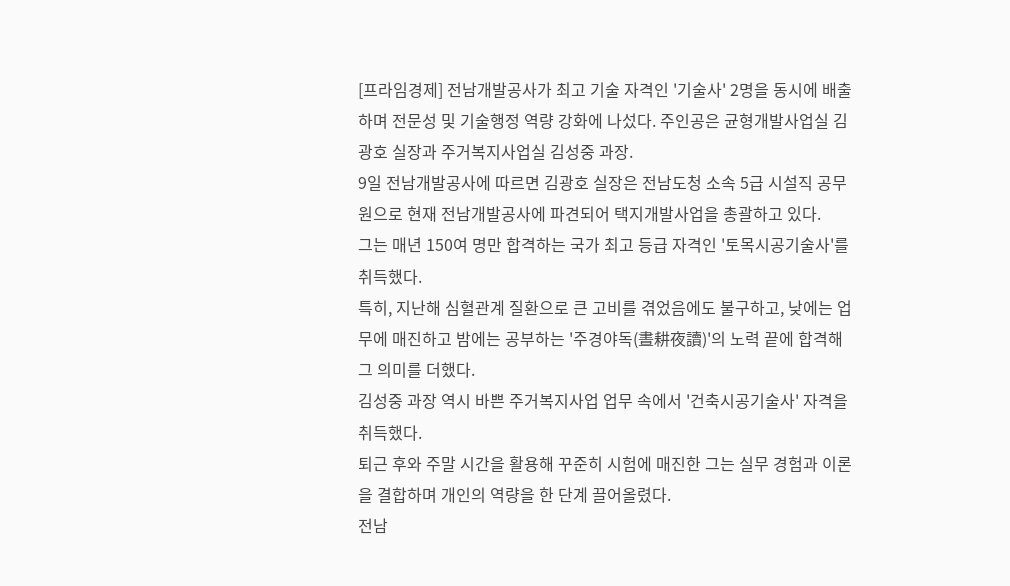[프라임경제] 전남개발공사가 최고 기술 자격인 '기술사' 2명을 동시에 배출하며 전문성 및 기술행정 역량 강화에 나섰다. 주인공은 균형개발사업실 김광호 실장과 주거복지사업실 김성중 과장.
9일 전남개발공사에 따르면 김광호 실장은 전남도청 소속 5급 시설직 공무원으로 현재 전남개발공사에 파견되어 택지개발사업을 총괄하고 있다.
그는 매년 150여 명만 합격하는 국가 최고 등급 자격인 '토목시공기술사'를 취득했다.
특히, 지난해 심혈관계 질환으로 큰 고비를 겪었음에도 불구하고, 낮에는 업무에 매진하고 밤에는 공부하는 '주경야독(晝耕夜讀)'의 노력 끝에 합격해 그 의미를 더했다.
김성중 과장 역시 바쁜 주거복지사업 업무 속에서 '건축시공기술사' 자격을 취득했다.
퇴근 후와 주말 시간을 활용해 꾸준히 시험에 매진한 그는 실무 경험과 이론을 결합하며 개인의 역량을 한 단계 끌어올렸다.
전남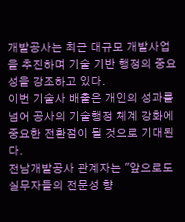개발공사는 최근 대규모 개발사업을 추진하며 기술 기반 행정의 중요성을 강조하고 있다.
이번 기술사 배출은 개인의 성과를 넘어 공사의 기술행정 체계 강화에 중요한 전환점이 될 것으로 기대된다.
전남개발공사 관계자는 "앞으로도 실무자들의 전문성 향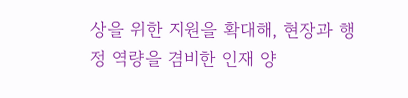상을 위한 지원을 확대해, 현장과 행정 역량을 겸비한 인재 양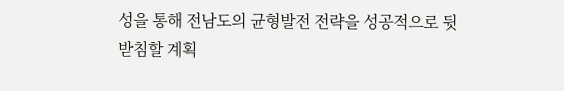성을 통해 전남도의 균형발전 전략을 성공적으로 뒷받침할 계획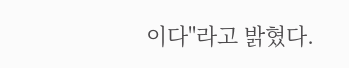이다"라고 밝혔다.